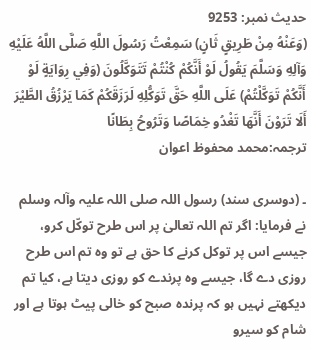حدیث نمبر: 9253
(وَعَنْهُ مِنْ طَرِيقٍ ثَانٍ) سَمِعْتُ رَسُولَ اللَّهِ صَلَّى اللَّهُ عَلَيْهِ وَآلِهِ وَسَلَّمَ يَقُولُ لَوْ أَنَّكُمْ كُنْتُمْ تَتَوَكَّلُونَ (وَفِي رِوَايَةٍ لَوْ أَنَّكُمْ تَوَكَّلْتُمْ) عَلَى اللَّهِ حَقَّ تَوَكُّلِهِ لَرَزَقَكُمْ كَمَا يَرْزُقُ الطَّيْرَ أَلَا تَرَوْنَ أَنَّهَا تَغْدُو خِمَاصًا وَتَرُوحُ بِطَانًا
ترجمہ:محمد محفوظ اعوان

۔ (دوسری سند) رسول اللہ صلی اللہ علیہ وآلہ وسلم نے فرمایا: اگر تم اللہ تعالیٰ پر اس طرح توکّل کرو، جیسے اس پر توکل کرنے کا حق ہے تو وہ تم اس طرح روزی دے گا، جیسے وہ پرندے کو روزی دیتا ہے، کیا تم دیکھتے نہیں ہو کہ پرندہ صبح کو خالی پیٹ ہوتا ہے اور شام کو سیرو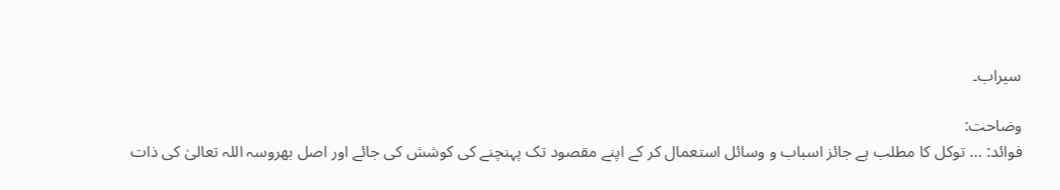سیراب۔

وضاحت:
فوائد: … توکل کا مطلب ہے جائز اسباب و وسائل استعمال کر کے اپنے مقصود تک پہنچنے کی کوشش کی جائے اور اصل بھروسہ اللہ تعالیٰ کی ذات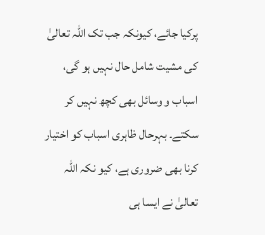پرکیا جائے، کیونکہ جب تک اللہ تعالیٰ کی مشیت شامل حال نہیں ہو گی، اسباب و وسائل بھی کچھ نہیں کر سکتے۔ بہرحال ظاہری اسباب کو اختیار کرنا بھی ضروری ہے، کیو نکہ اللہ تعالیٰ نے ایسا ہی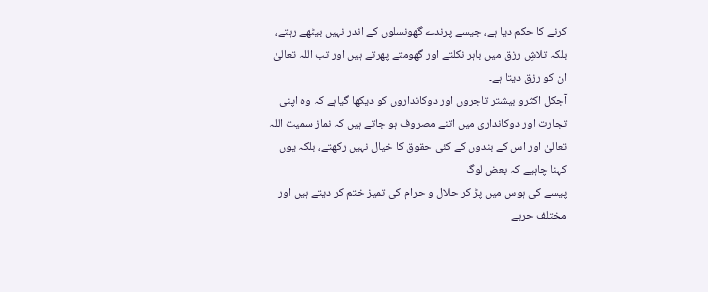کرنے کا حکم دیا ہے، جیسے پرندے گھونسلوں کے اندر نہیں بیٹھے رہتے، بلکہ تلاشِ رزق میں باہر نکلتے اور گھومتے پھرتے ہیں اور تب اللہ تعالیٰ ان کو رزق دیتا ہے۔
آجکل اکثرو بیشتر تاجروں اور دوکانداروں کو دیکھا گیاہے کہ وہ اپنی تجارت اور دوکانداری میں اتنے مصروف ہو جاتے ہیں کہ نماز سمیت اللہ تعالیٰ اور اس کے بندوں کے کئی حقوق کا خیال نہیں رکھتے، بلکہ یوں کہنا چاہیے کہ بعض لوگ
پیسے کی ہوس میں پڑ کر حلال و حرام کی تمیز ختم کر دیتے ہیں اور مختلف حربے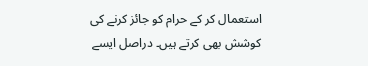استعمال کر کے حرام کو جائز کرنے کی کوشش بھی کرتے ہیں۔ دراصل ایسے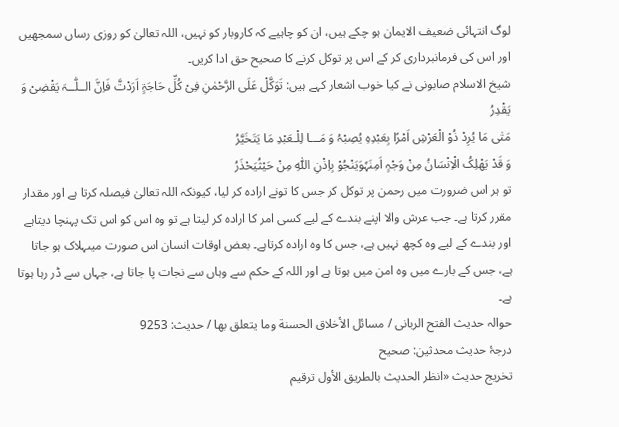لوگ انتہائی ضعیف الایمان ہو چکے ہیں، ان کو چاہیے کہ کاروبار کو نہیں، اللہ تعالیٰ کو روزی رساں سمجھیں اور اس کی فرمانبرداری کر کے اس پر توکل کرنے کا صحیح حق ادا کریں۔
شیخ الاسلام صابونی نے کیا خوب اشعار کہے ہیں: تَوَکَّلْ عَلَی الرَّحْمٰنِ فِیْ کُلِّ حَاجَۃٍ اَرَدْتَّ فَاِنَّ الــلّٰــہَ یَقْضِیْ وَ یَقْدِرُ
مَتٰی مَا یُرِدْ ذُوْ الْعَرْشِ اَمْرًا بِعَبْدِہِ یُصِبْہُ وَ مَـــا لِلْـعَبْدِ مَا یَتَخَیَّرُ
وَ قَدْ یَھْلِکُ الْاِنْسَانُ مِنْ وَجْہٍ اَمِنَہٗوَیَنْجُوْ بِاِذْنِ اللّٰہِ مِنْ حَیْثُیَحْذَرُ
تو ہر اس ضرورت میں رحمن پر توکل کر جس کا تونے ارادہ کر لیا، کیونکہ اللہ تعالیٰ فیصلہ کرتا ہے اور مقدار مقرر کرتا ہے۔ جب عرش والا اپنے بندے کے لیے کسی امر کا ارادہ کر لیتا ہے تو وہ اس کو اس تک پہنچا دیتاہے اور بندے کے لیے وہ کچھ نہیں ہے، جس کا وہ ارادہ کرتاہے۔ بعض اوقات انسان اس صورت میںہلاک ہو جاتا ہے، جس کے بارے میں وہ امن میں ہوتا ہے اور اللہ کے حکم سے وہاں سے نجات پا جاتا ہے، جہاں سے ڈر رہا ہوتا ہے۔
حوالہ حدیث الفتح الربانی / مسائل الأخلاق الحسنة وما يتعلق بها / حدیث: 9253
درجۂ حدیث محدثین: صحیح
تخریج حدیث «انظر الحديث بالطريق الأول ترقیم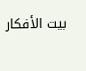بيت الأفكار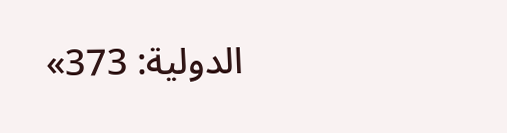الدولية: 373»